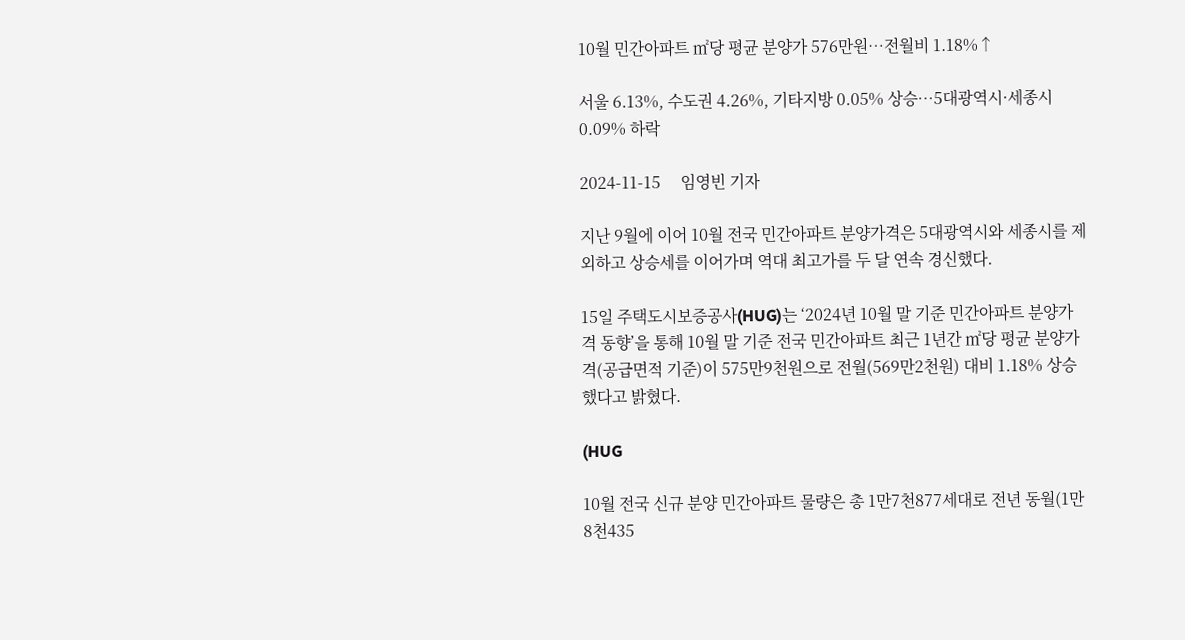10월 민간아파트 ㎡당 평균 분양가 576만원…전월비 1.18%↑

서울 6.13%, 수도권 4.26%, 기타지방 0.05% 상승…5대광역시·세종시 0.09% 하락

2024-11-15     임영빈 기자

지난 9월에 이어 10월 전국 민간아파트 분양가격은 5대광역시와 세종시를 제외하고 상승세를 이어가며 역대 최고가를 두 달 연속 경신했다.

15일 주택도시보증공사(HUG)는 ‘2024년 10월 말 기준 민간아파트 분양가격 동향’을 통해 10월 말 기준 전국 민간아파트 최근 1년간 ㎡당 평균 분양가격(공급면적 기준)이 575만9천원으로 전월(569만2천원) 대비 1.18% 상승했다고 밝혔다.

(HUG

10월 전국 신규 분양 민간아파트 물량은 총 1만7천877세대로 전년 동월(1만8천435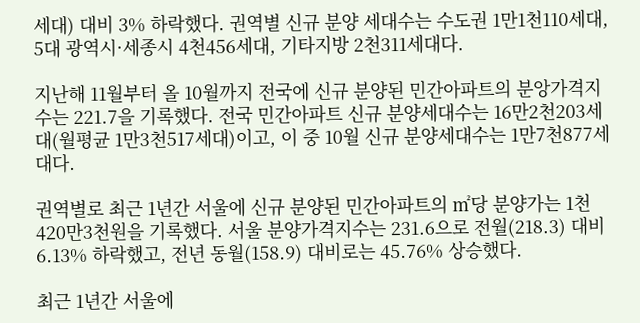세대) 대비 3% 하락했다. 권역별 신규 분양 세대수는 수도권 1만1천110세대, 5대 광역시·세종시 4천456세대, 기타지방 2천311세대다.

지난해 11월부터 올 10월까지 전국에 신규 분양된 민간아파트의 분앙가격지수는 221.7을 기록했다. 전국 민간아파트 신규 분양세대수는 16만2천203세대(월평균 1만3천517세대)이고, 이 중 10월 신규 분양세대수는 1만7천877세대다.

권역별로 최근 1년간 서울에 신규 분양된 민간아파트의 ㎡당 분양가는 1천420만3천원을 기록했다. 서울 분양가격지수는 231.6으로 전월(218.3) 대비 6.13% 하락했고, 전년 동월(158.9) 대비로는 45.76% 상승했다.

최근 1년간 서울에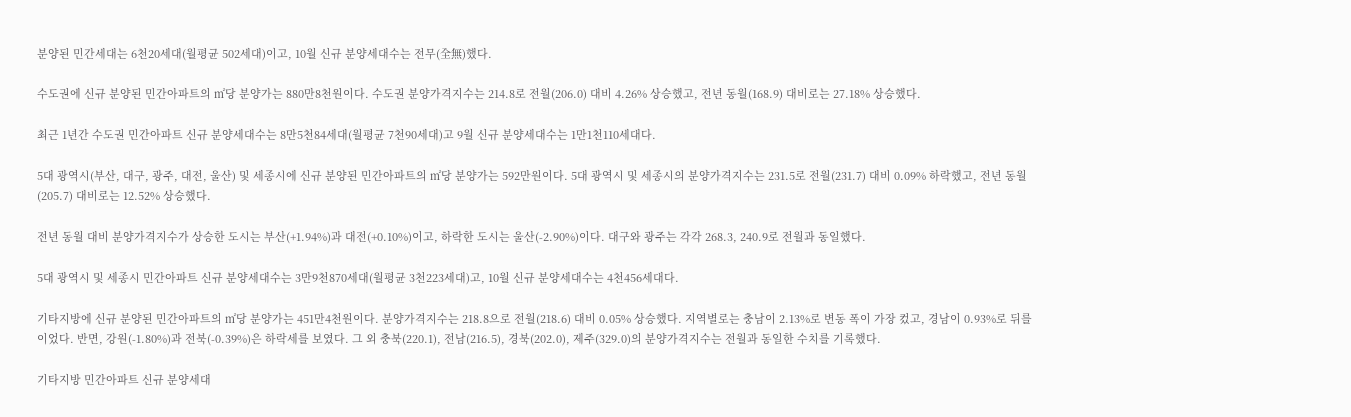분양된 민간세대는 6천20세대(월평균 502세대)이고, 10월 신규 분양세대수는 전무(全無)했다.

수도권에 신규 분양된 민간아파트의 ㎡당 분양가는 880만8천원이다. 수도권 분양가격지수는 214.8로 전월(206.0) 대비 4.26% 상승했고, 전년 동월(168.9) 대비로는 27.18% 상승했다.

최근 1년간 수도권 민간아파트 신규 분양세대수는 8만5천84세대(월평균 7천90세대)고 9월 신규 분양세대수는 1만1천110세대다.

5대 광역시(부산, 대구, 광주, 대전, 울산) 및 세종시에 신규 분양된 민간아파트의 ㎡당 분양가는 592만원이다. 5대 광역시 및 세종시의 분양가격지수는 231.5로 전월(231.7) 대비 0.09% 하락했고, 전년 동월(205.7) 대비로는 12.52% 상승했다.

전년 동월 대비 분양가격지수가 상승한 도시는 부산(+1.94%)과 대전(+0.10%)이고, 하락한 도시는 울산(-2.90%)이다. 대구와 광주는 각각 268.3, 240.9로 전월과 동일했다.

5대 광역시 및 세종시 민간아파트 신규 분양세대수는 3만9천870세대(월평균 3천223세대)고, 10월 신규 분양세대수는 4천456세대다.

기타지방에 신규 분양된 민간아파트의 ㎡당 분양가는 451만4천원이다. 분양가격지수는 218.8으로 전월(218.6) 대비 0.05% 상승했다. 지역별로는 충남이 2.13%로 변동 폭이 가장 컸고, 경남이 0.93%로 뒤를 이었다. 반면, 강원(-1.80%)과 전북(-0.39%)은 하락세를 보였다. 그 외 충북(220.1), 전남(216.5), 경북(202.0), 제주(329.0)의 분양가격지수는 전월과 동일한 수치를 기록했다.

기타지방 민간아파트 신규 분양세대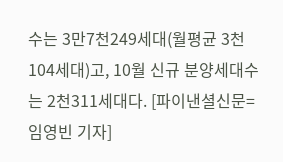수는 3만7천249세대(월평균 3천104세대)고, 10월 신규 분양세대수는 2천311세대다. [파이낸셜신문=임영빈 기자]